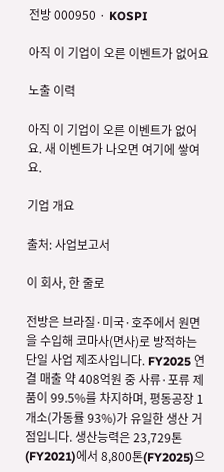전방 000950 · KOSPI

아직 이 기업이 오른 이벤트가 없어요

노출 이력

아직 이 기업이 오른 이벤트가 없어요. 새 이벤트가 나오면 여기에 쌓여요.

기업 개요

출처: 사업보고서

이 회사, 한 줄로

전방은 브라질·미국·호주에서 원면을 수입해 코마사(면사)로 방적하는 단일 사업 제조사입니다. FY2025 연결 매출 약 408억원 중 사류·포류 제품이 99.5%를 차지하며, 평동공장 1개소(가동률 93%)가 유일한 생산 거점입니다. 생산능력은 23,729톤(FY2021)에서 8,800톤(FY2025)으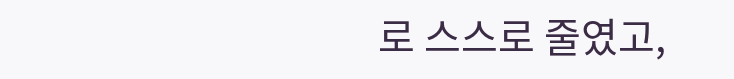로 스스로 줄였고,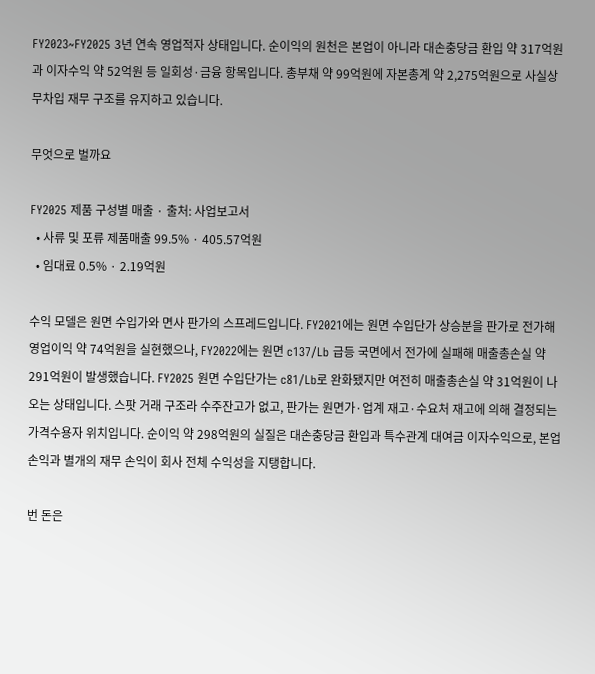FY2023~FY2025 3년 연속 영업적자 상태입니다. 순이익의 원천은 본업이 아니라 대손충당금 환입 약 317억원과 이자수익 약 52억원 등 일회성·금융 항목입니다. 총부채 약 99억원에 자본총계 약 2,275억원으로 사실상 무차입 재무 구조를 유지하고 있습니다.

무엇으로 벌까요

FY2025 제품 구성별 매출 · 출처: 사업보고서
  • 사류 및 포류 제품매출 99.5% · 405.57억원
  • 임대료 0.5% · 2.19억원

수익 모델은 원면 수입가와 면사 판가의 스프레드입니다. FY2021에는 원면 수입단가 상승분을 판가로 전가해 영업이익 약 74억원을 실현했으나, FY2022에는 원면 c137/Lb 급등 국면에서 전가에 실패해 매출총손실 약 291억원이 발생했습니다. FY2025 원면 수입단가는 c81/Lb로 완화됐지만 여전히 매출총손실 약 31억원이 나오는 상태입니다. 스팟 거래 구조라 수주잔고가 없고, 판가는 원면가·업계 재고·수요처 재고에 의해 결정되는 가격수용자 위치입니다. 순이익 약 298억원의 실질은 대손충당금 환입과 특수관계 대여금 이자수익으로, 본업 손익과 별개의 재무 손익이 회사 전체 수익성을 지탱합니다.

번 돈은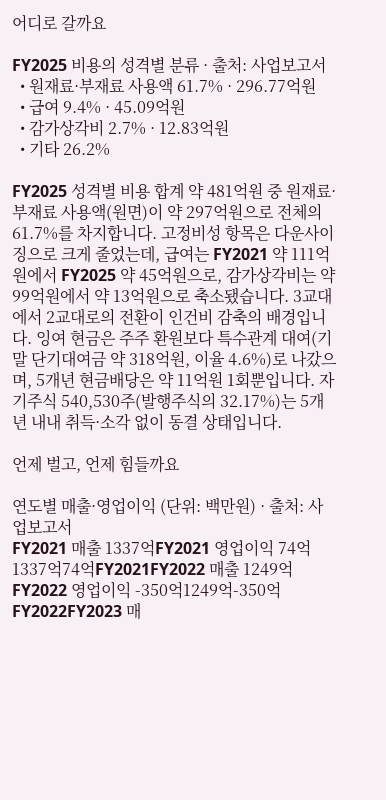어디로 갈까요

FY2025 비용의 성격별 분류 · 출처: 사업보고서
  • 원재료·부재료 사용액 61.7% · 296.77억원
  • 급여 9.4% · 45.09억원
  • 감가상각비 2.7% · 12.83억원
  • 기타 26.2%

FY2025 성격별 비용 합계 약 481억원 중 원재료·부재료 사용액(원면)이 약 297억원으로 전체의 61.7%를 차지합니다. 고정비성 항목은 다운사이징으로 크게 줄었는데, 급여는 FY2021 약 111억원에서 FY2025 약 45억원으로, 감가상각비는 약 99억원에서 약 13억원으로 축소됐습니다. 3교대에서 2교대로의 전환이 인건비 감축의 배경입니다. 잉여 현금은 주주 환원보다 특수관계 대여(기말 단기대여금 약 318억원, 이율 4.6%)로 나갔으며, 5개년 현금배당은 약 11억원 1회뿐입니다. 자기주식 540,530주(발행주식의 32.17%)는 5개년 내내 취득·소각 없이 동결 상태입니다.

언제 벌고, 언제 힘들까요

연도별 매출·영업이익 (단위: 백만원) · 출처: 사업보고서
FY2021 매출 1337억FY2021 영업이익 74억1337억74억FY2021FY2022 매출 1249억FY2022 영업이익 -350억1249억-350억FY2022FY2023 매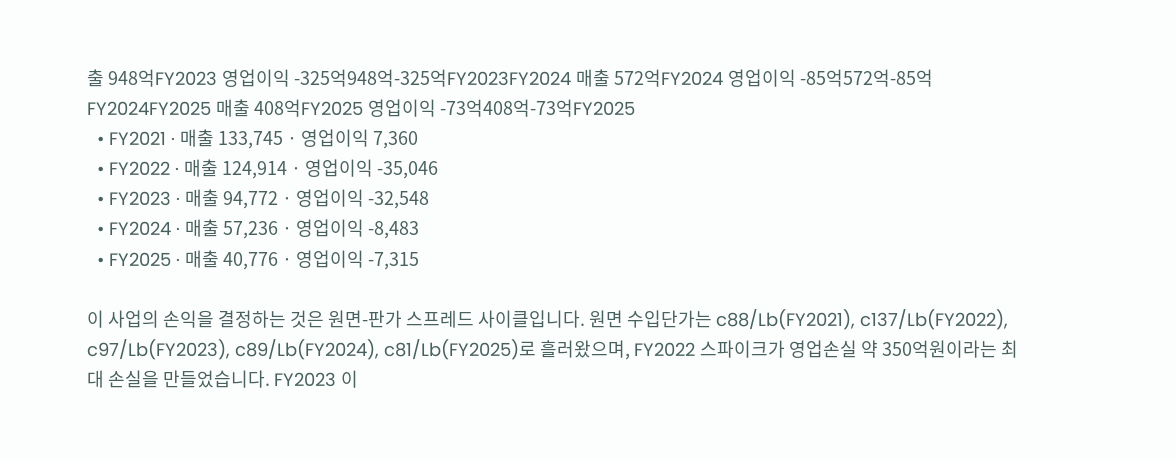출 948억FY2023 영업이익 -325억948억-325억FY2023FY2024 매출 572억FY2024 영업이익 -85억572억-85억FY2024FY2025 매출 408억FY2025 영업이익 -73억408억-73억FY2025
  • FY2021 · 매출 133,745 · 영업이익 7,360
  • FY2022 · 매출 124,914 · 영업이익 -35,046
  • FY2023 · 매출 94,772 · 영업이익 -32,548
  • FY2024 · 매출 57,236 · 영업이익 -8,483
  • FY2025 · 매출 40,776 · 영업이익 -7,315

이 사업의 손익을 결정하는 것은 원면-판가 스프레드 사이클입니다. 원면 수입단가는 c88/Lb(FY2021), c137/Lb(FY2022), c97/Lb(FY2023), c89/Lb(FY2024), c81/Lb(FY2025)로 흘러왔으며, FY2022 스파이크가 영업손실 약 350억원이라는 최대 손실을 만들었습니다. FY2023 이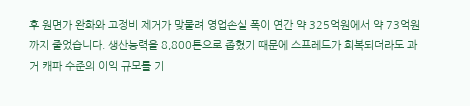후 원면가 완화와 고정비 제거가 맞물려 영업손실 폭이 연간 약 325억원에서 약 73억원까지 줄었습니다. 생산능력을 8,800톤으로 좁혔기 때문에 스프레드가 회복되더라도 과거 캐파 수준의 이익 규모를 기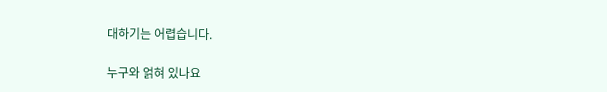대하기는 어렵습니다.

누구와 얽혀 있나요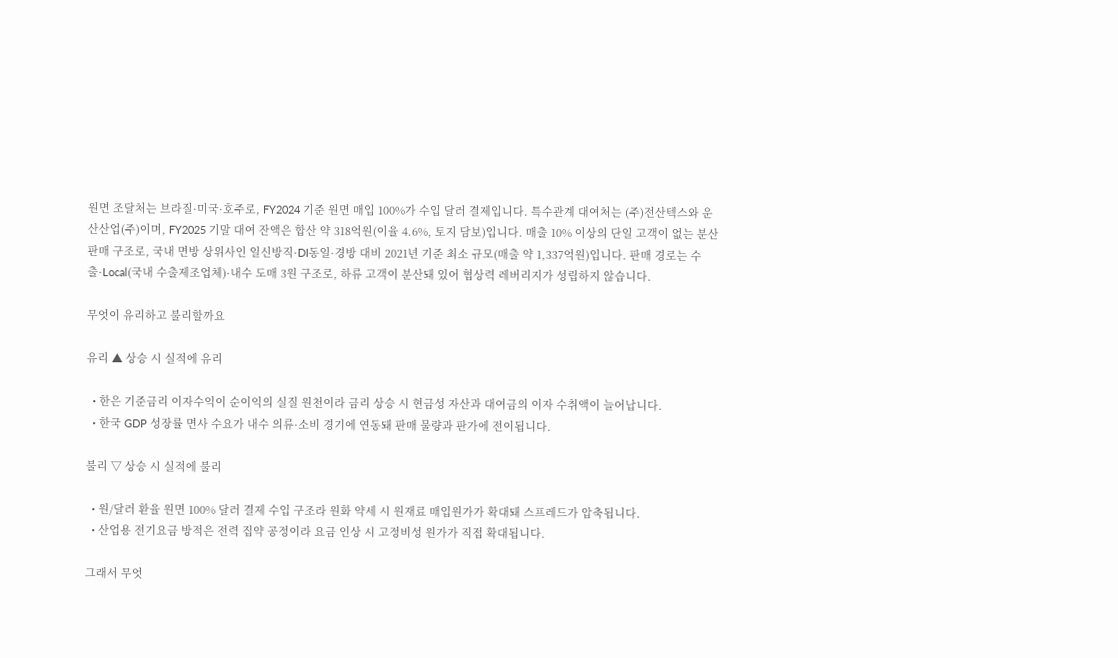원면 조달처는 브라질·미국·호주로, FY2024 기준 원면 매입 100%가 수입 달러 결제입니다. 특수관계 대여처는 (주)전산텍스와 운산산업(주)이며, FY2025 기말 대여 잔액은 합산 약 318억원(이율 4.6%, 토지 담보)입니다. 매출 10% 이상의 단일 고객이 없는 분산 판매 구조로, 국내 면방 상위사인 일신방직·DI동일·경방 대비 2021년 기준 최소 규모(매출 약 1,337억원)입니다. 판매 경로는 수출·Local(국내 수출제조업체)·내수 도매 3원 구조로, 하류 고객이 분산돼 있어 협상력 레버리지가 성립하지 않습니다.

무엇이 유리하고 불리할까요

유리 ▲ 상승 시 실적에 유리

  • 한은 기준금리 이자수익이 순이익의 실질 원천이라 금리 상승 시 현금성 자산과 대여금의 이자 수취액이 늘어납니다.
  • 한국 GDP 성장률 면사 수요가 내수 의류·소비 경기에 연동돼 판매 물량과 판가에 전이됩니다.

불리 ▽ 상승 시 실적에 불리

  • 원/달러 환율 원면 100% 달러 결제 수입 구조라 원화 약세 시 원재료 매입원가가 확대돼 스프레드가 압축됩니다.
  • 산업용 전기요금 방적은 전력 집약 공정이라 요금 인상 시 고정비성 원가가 직접 확대됩니다.

그래서 무엇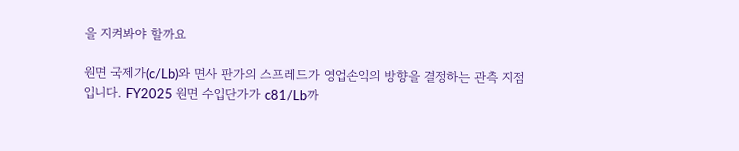을 지켜봐야 할까요

원면 국제가(c/Lb)와 면사 판가의 스프레드가 영업손익의 방향을 결정하는 관측 지점입니다. FY2025 원면 수입단가가 c81/Lb까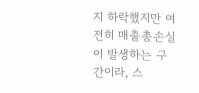지 하락했지만 여전히 매출총손실이 발생하는 구간이라, 스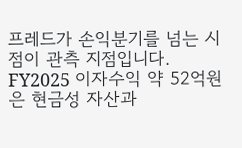프레드가 손익분기를 넘는 시점이 관측 지점입니다. FY2025 이자수익 약 52억원은 현금성 자산과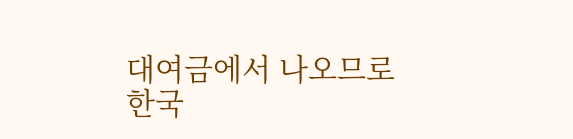대여금에서 나오므로 한국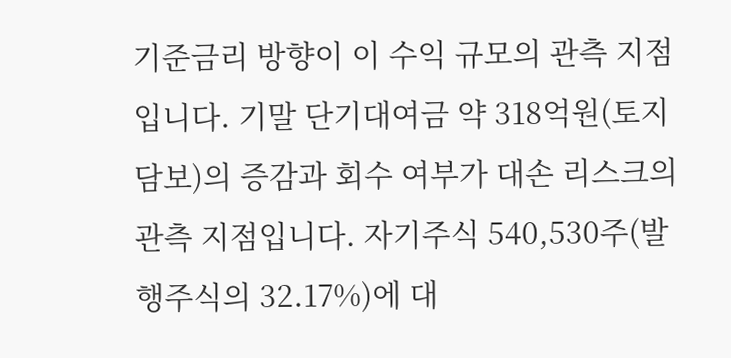기준금리 방향이 이 수익 규모의 관측 지점입니다. 기말 단기대여금 약 318억원(토지 담보)의 증감과 회수 여부가 대손 리스크의 관측 지점입니다. 자기주식 540,530주(발행주식의 32.17%)에 대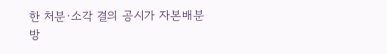한 처분·소각 결의 공시가 자본배분 방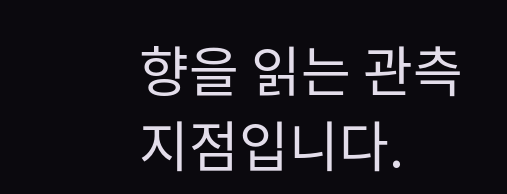향을 읽는 관측 지점입니다.